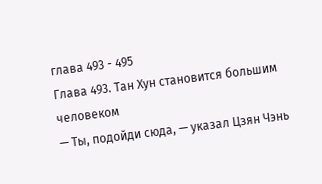глава 493 - 495
Глава 493. Тан Хун становится большим человеком
— Ты, подойди сюда, — указал Цзян Чэнь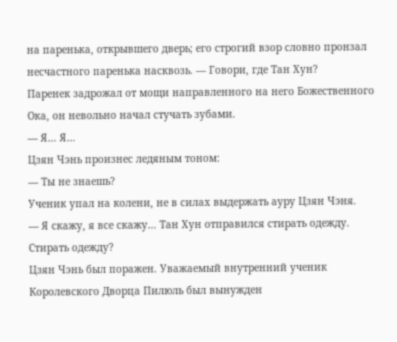на паренька, открывшего дверь; его строгий взор словно пронзал несчастного паренька насквозь. — Говори, где Тан Хун?
Паренек задрожал от мощи направленного на него Божественного Ока, он невольно начал стучать зубами.
— Я… Я…
Цзян Чэнь произнес ледяным тоном:
— Ты не знаешь?
Ученик упал на колени, не в силах выдержать ауру Цзян Чэня.
— Я скажу, я все скажу… Тан Хун отправился стирать одежду.
Стирать одежду?
Цзян Чэнь был поражен. Уважаемый внутренний ученик Королевского Дворца Пилюль был вынужден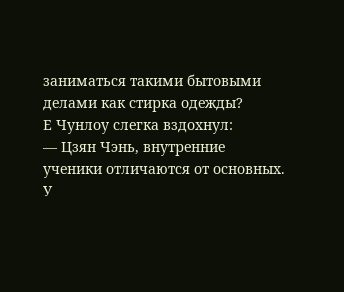заниматься такими бытовыми делами как стирка одежды?
Е Чунлоу слегка вздохнул:
— Цзян Чэнь, внутренние ученики отличаются от основных. У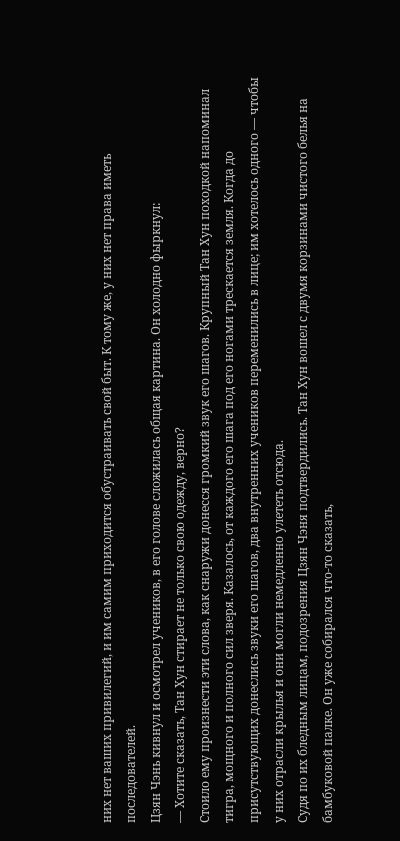них нет ваших привилегий, и им самим приходится обустраивать свой быт. К тому же, у них нет права иметь последователей.
Цзян Чэнь кивнул и осмотрел учеников, в его голове сложилась общая картина. Он холодно фыркнул:
— Хотите сказать, Тан Хун стирает не только свою одежду, верно?
Стоило ему произнести эти слова, как снаружи донесся громкий звук его шагов. Крупный Тан Хун походкой напоминал тигра, мощного и полного сил зверя. Казалось, от каждого его шага под его ногами трескается земля. Когда до присутствующих донеслись звуки его шагов, два внутренних учеников переменились в лице; им хотелось одного — чтобы у них отрасли крылья и они могли немедленно улететь отсюда.
Судя по их бледным лицам, подозрения Цзян Чэня подтвердились. Тан Хун вошел с двумя корзинами чистого белья на бамбуковой палке. Он уже собирался что-то сказать,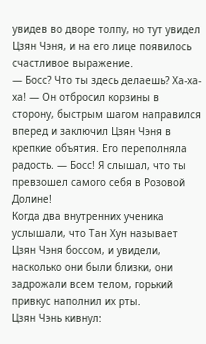увидев во дворе толпу, но тут увидел Цзян Чэня, и на его лице появилось счастливое выражение.
— Босс? Что ты здесь делаешь? Ха-ха-ха! — Он отбросил корзины в сторону, быстрым шагом направился вперед и заключил Цзян Чэня в крепкие объятия. Его переполняла радость. — Босс! Я слышал, что ты превзошел самого себя в Розовой Долине!
Когда два внутренних ученика услышали, что Тан Хун называет Цзян Чэня боссом, и увидели, насколько они были близки, они задрожали всем телом, горький привкус наполнил их рты.
Цзян Чэнь кивнул: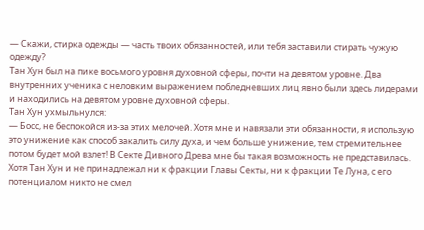— Скажи, стирка одежды — часть твоих обязанностей, или тебя заставили стирать чужую одежду?
Тан Хун был на пике восьмого уровня духовной сферы, почти на девятом уровне. Два внутренних ученика с неловким выражением побледневших лиц явно были здесь лидерами и находились на девятом уровне духовной сферы.
Тан Хун ухмыльнулся:
— Босс, не беспокойся из-за этих мелочей. Хотя мне и навязали эти обязанности, я использую это унижение как способ закалить силу духа, и чем больше унижение, тем стремительнее потом будет мой взлет! В Секте Дивного Древа мне бы такая возможность не представилась.
Хотя Тан Хун и не принадлежал ни к фракции Главы Секты, ни к фракции Те Луна, с его потенциалом никто не смел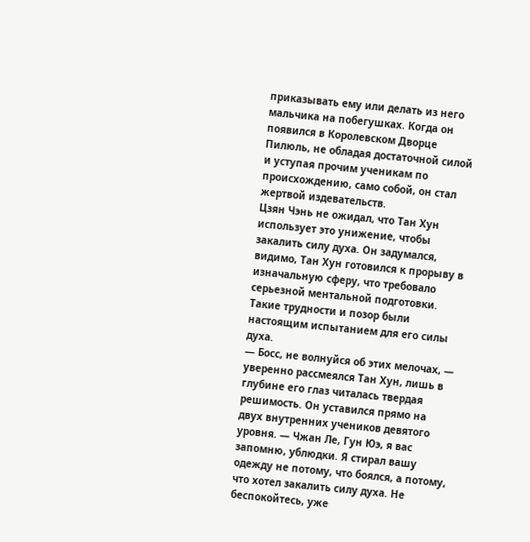приказывать ему или делать из него мальчика на побегушках. Когда он появился в Королевском Дворце Пилюль, не обладая достаточной силой и уступая прочим ученикам по происхождению, само собой, он стал жертвой издевательств.
Цзян Чэнь не ожидал, что Тан Хун использует это унижение, чтобы закалить силу духа. Он задумался, видимо, Тан Хун готовился к прорыву в изначальную сферу, что требовало серьезной ментальной подготовки. Такие трудности и позор были настоящим испытанием для его силы духа.
— Босс, не волнуйся об этих мелочах, — уверенно рассмеялся Тан Хун, лишь в глубине его глаз читалась твердая решимость. Он уставился прямо на двух внутренних учеников девятого уровня. — Чжан Ле, Гун Юэ, я вас запомню, ублюдки. Я стирал вашу одежду не потому, что боялся, а потому, что хотел закалить силу духа. Не беспокойтесь, уже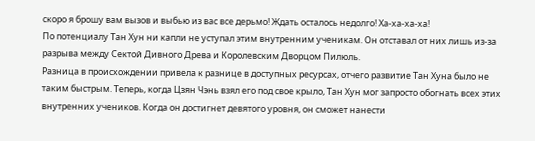скоро я брошу вам вызов и выбью из вас все дерьмо! Ждать осталось недолго! Ха-ха-ха-ха!
По потенциалу Тан Хун ни капли не уступал этим внутренним ученикам. Он отставал от них лишь из-за разрыва между Сектой Дивного Древа и Королевским Дворцом Пилюль.
Разница в происхождении привела к разнице в доступных ресурсах, отчего развитие Тан Хуна было не таким быстрым. Теперь, когда Цзян Чэнь взял его под свое крыло, Тан Хун мог запросто обогнать всех этих внутренних учеников. Когда он достигнет девятого уровня, он сможет нанести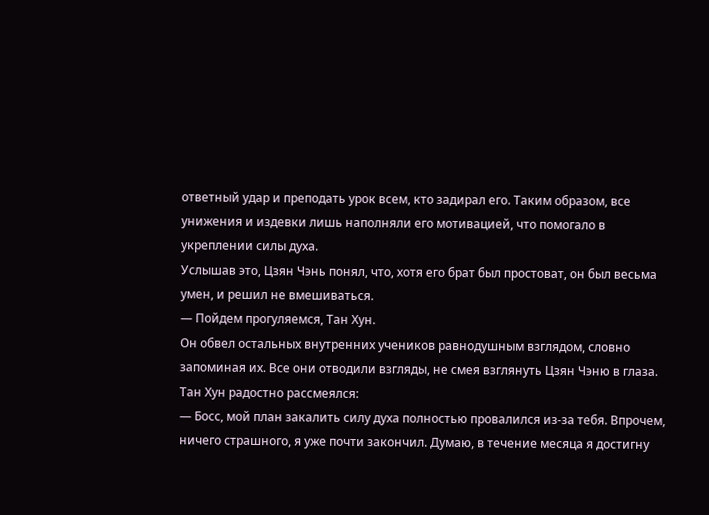ответный удар и преподать урок всем, кто задирал его. Таким образом, все унижения и издевки лишь наполняли его мотивацией, что помогало в укреплении силы духа.
Услышав это, Цзян Чэнь понял, что, хотя его брат был простоват, он был весьма умен, и решил не вмешиваться.
— Пойдем прогуляемся, Тан Хун.
Он обвел остальных внутренних учеников равнодушным взглядом, словно запоминая их. Все они отводили взгляды, не смея взглянуть Цзян Чэню в глаза.
Тан Хун радостно рассмеялся:
— Босс, мой план закалить силу духа полностью провалился из-за тебя. Впрочем, ничего страшного, я уже почти закончил. Думаю, в течение месяца я достигну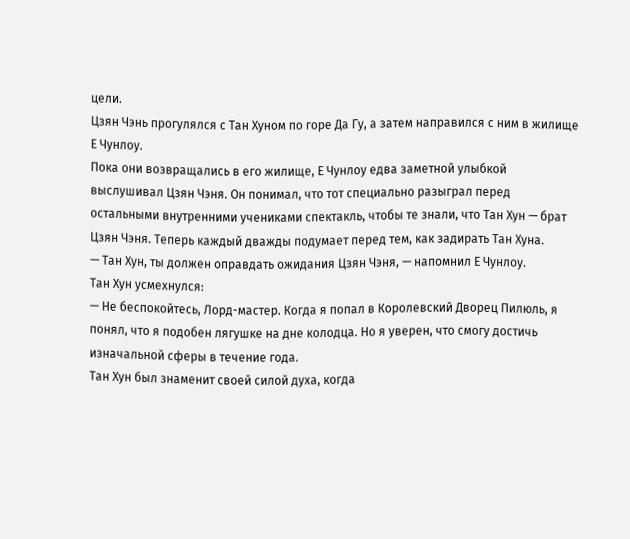цели.
Цзян Чэнь прогулялся с Тан Хуном по горе Да Гу, а затем направился с ним в жилище Е Чунлоу.
Пока они возвращались в его жилище, Е Чунлоу едва заметной улыбкой выслушивал Цзян Чэня. Он понимал, что тот специально разыграл перед остальными внутренними учениками спектакль, чтобы те знали, что Тан Хун — брат Цзян Чэня. Теперь каждый дважды подумает перед тем, как задирать Тан Хуна.
— Тан Хун, ты должен оправдать ожидания Цзян Чэня, — напомнил Е Чунлоу.
Тан Хун усмехнулся:
— Не беспокойтесь, Лорд-мастер. Когда я попал в Королевский Дворец Пилюль, я понял, что я подобен лягушке на дне колодца. Но я уверен, что смогу достичь изначальной сферы в течение года.
Тан Хун был знаменит своей силой духа, когда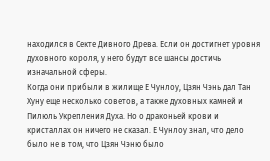находился в Секте Дивного Древа. Если он достигнет уровня духовного короля, у него будут все шансы достичь изначальной сферы.
Когда они прибыли в жилище Е Чунлоу, Цзян Чэнь дал Тан Хуну еще несколько советов, а также духовных камней и Пилюль Укрепления Духа. Но о драконьей крови и кристаллах он ничего не сказал. Е Чунлоу знал, что дело было не в том, что Цзян Чэню было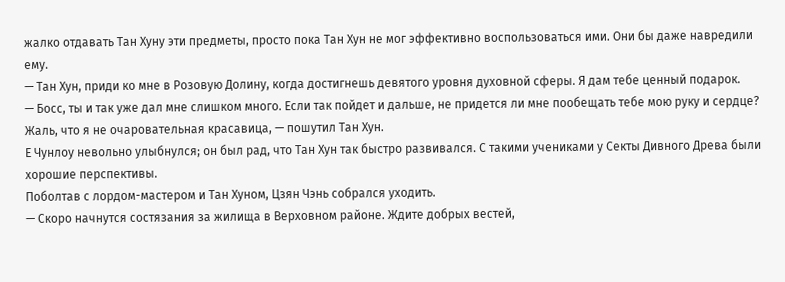жалко отдавать Тан Хуну эти предметы, просто пока Тан Хун не мог эффективно воспользоваться ими. Они бы даже навредили ему.
— Тан Хун, приди ко мне в Розовую Долину, когда достигнешь девятого уровня духовной сферы. Я дам тебе ценный подарок.
— Босс, ты и так уже дал мне слишком много. Если так пойдет и дальше, не придется ли мне пообещать тебе мою руку и сердце? Жаль, что я не очаровательная красавица, — пошутил Тан Хун.
Е Чунлоу невольно улыбнулся; он был рад, что Тан Хун так быстро развивался. С такими учениками у Секты Дивного Древа были хорошие перспективы.
Поболтав с лордом-мастером и Тан Хуном, Цзян Чэнь собрался уходить.
— Скоро начнутся состязания за жилища в Верховном районе. Ждите добрых вестей,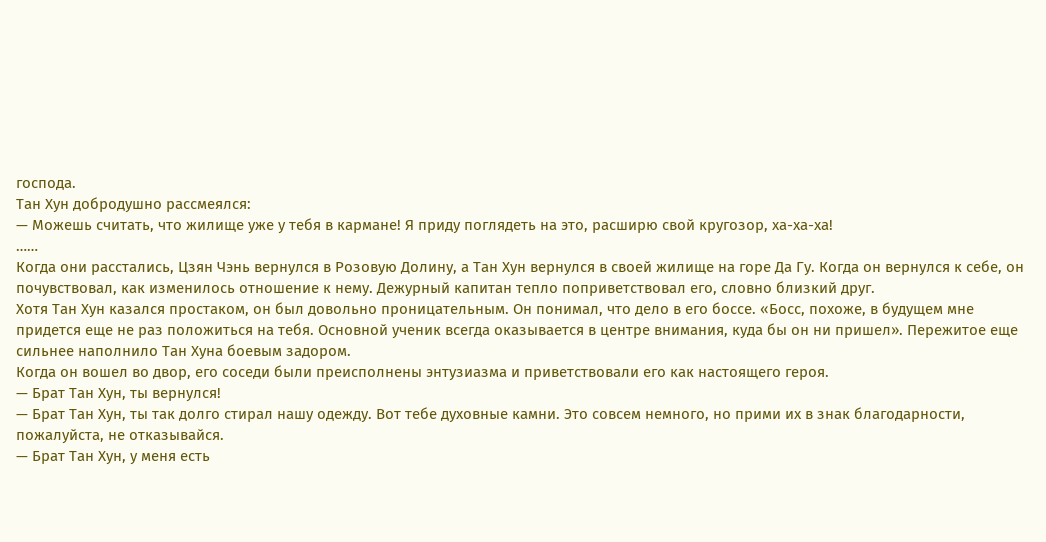господа.
Тан Хун добродушно рассмеялся:
— Можешь считать, что жилище уже у тебя в кармане! Я приду поглядеть на это, расширю свой кругозор, ха-ха-ха!
……
Когда они расстались, Цзян Чэнь вернулся в Розовую Долину, а Тан Хун вернулся в своей жилище на горе Да Гу. Когда он вернулся к себе, он почувствовал, как изменилось отношение к нему. Дежурный капитан тепло поприветствовал его, словно близкий друг.
Хотя Тан Хун казался простаком, он был довольно проницательным. Он понимал, что дело в его боссе. «Босс, похоже, в будущем мне придется еще не раз положиться на тебя. Основной ученик всегда оказывается в центре внимания, куда бы он ни пришел». Пережитое еще сильнее наполнило Тан Хуна боевым задором.
Когда он вошел во двор, его соседи были преисполнены энтузиазма и приветствовали его как настоящего героя.
— Брат Тан Хун, ты вернулся!
— Брат Тан Хун, ты так долго стирал нашу одежду. Вот тебе духовные камни. Это совсем немного, но прими их в знак благодарности, пожалуйста, не отказывайся.
— Брат Тан Хун, у меня есть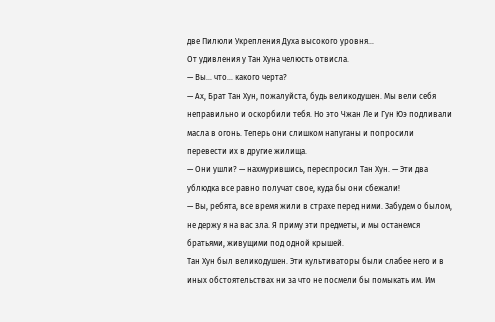две Пилюли Укрепления Духа высокого уровня…
От удивления у Тан Хуна челюсть отвисла.
— Вы… что… какого черта?
— Ах, Брат Тан Хун, пожалуйста, будь великодушен. Мы вели себя неправильно и оскорбили тебя. Но это Чжан Ле и Гун Юэ подливали масла в огонь. Теперь они слишком напуганы и попросили перевести их в другие жилища.
— Они ушли? — нахмурившись, переспросил Тан Хун. — Эти два ублюдка все равно получат свое, куда бы они сбежали!
— Вы, ребята, все время жили в страхе перед ними. Забудем о былом, не держу я на вас зла. Я приму эти предметы, и мы останемся братьями, живущими под одной крышей.
Тан Хун был великодушен. Эти культиваторы были слабее него и в иных обстоятельствах ни за что не посмели бы помыкать им. Им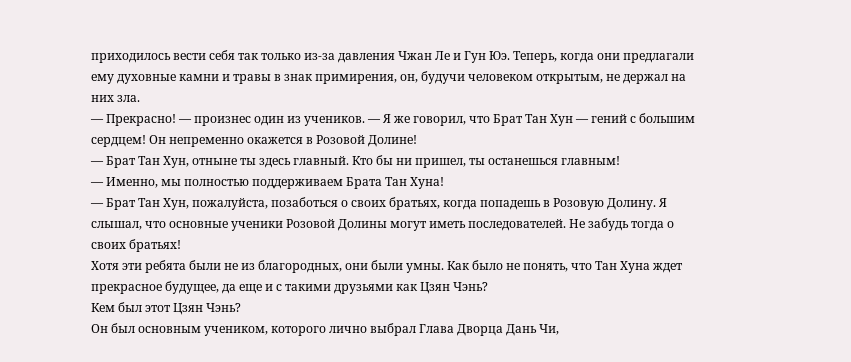приходилось вести себя так только из-за давления Чжан Ле и Гун Юэ. Теперь, когда они предлагали ему духовные камни и травы в знак примирения, он, будучи человеком открытым, не держал на них зла.
— Прекрасно! — произнес один из учеников. — Я же говорил, что Брат Тан Хун — гений с большим сердцем! Он непременно окажется в Розовой Долине!
— Брат Тан Хун, отныне ты здесь главный. Кто бы ни пришел, ты останешься главным!
— Именно, мы полностью поддерживаем Брата Тан Хуна!
— Брат Тан Хун, пожалуйста, позаботься о своих братьях, когда попадешь в Розовую Долину. Я слышал, что основные ученики Розовой Долины могут иметь последователей. Не забудь тогда о своих братьях!
Хотя эти ребята были не из благородных, они были умны. Как было не понять, что Тан Хуна ждет прекрасное будущее, да еще и с такими друзьями как Цзян Чэнь?
Кем был этот Цзян Чэнь?
Он был основным учеником, которого лично выбрал Глава Дворца Дань Чи,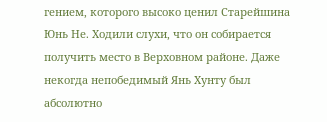гением, которого высоко ценил Старейшина Юнь Не. Ходили слухи, что он собирается получить место в Верховном районе. Даже некогда непобедимый Янь Хунту был абсолютно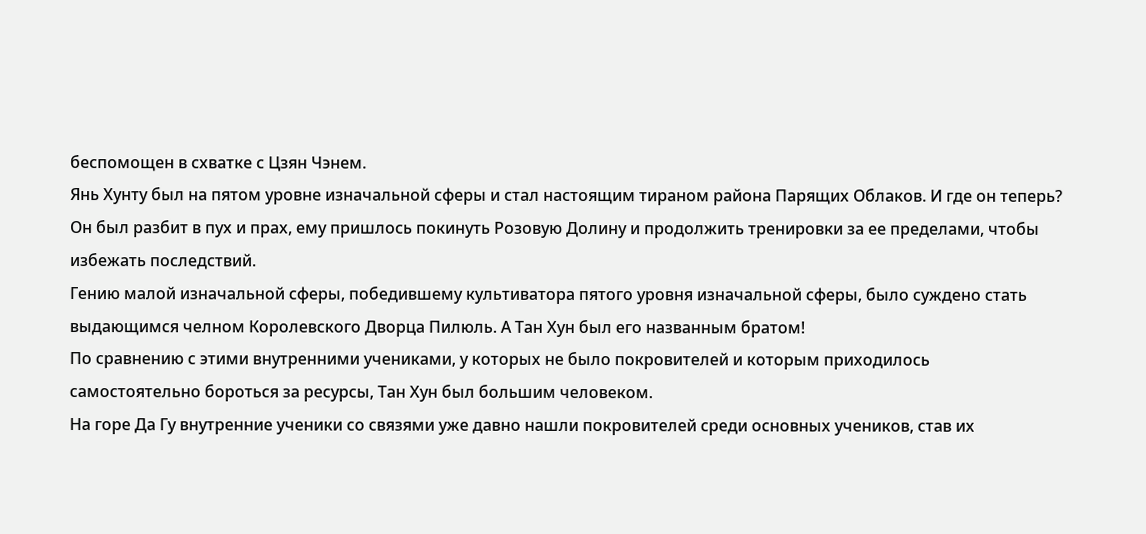беспомощен в схватке с Цзян Чэнем.
Янь Хунту был на пятом уровне изначальной сферы и стал настоящим тираном района Парящих Облаков. И где он теперь? Он был разбит в пух и прах, ему пришлось покинуть Розовую Долину и продолжить тренировки за ее пределами, чтобы избежать последствий.
Гению малой изначальной сферы, победившему культиватора пятого уровня изначальной сферы, было суждено стать выдающимся челном Королевского Дворца Пилюль. А Тан Хун был его названным братом!
По сравнению с этими внутренними учениками, у которых не было покровителей и которым приходилось самостоятельно бороться за ресурсы, Тан Хун был большим человеком.
На горе Да Гу внутренние ученики со связями уже давно нашли покровителей среди основных учеников, став их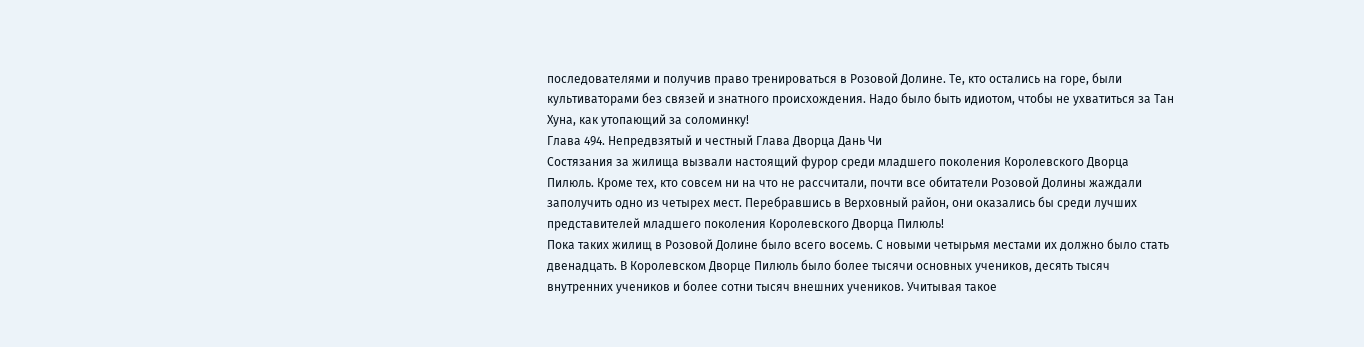последователями и получив право тренироваться в Розовой Долине. Те, кто остались на горе, были культиваторами без связей и знатного происхождения. Надо было быть идиотом, чтобы не ухватиться за Тан Хуна, как утопающий за соломинку!
Глава 494. Непредвзятый и честный Глава Дворца Дань Чи
Состязания за жилища вызвали настоящий фурор среди младшего поколения Королевского Дворца Пилюль. Кроме тех, кто совсем ни на что не рассчитали, почти все обитатели Розовой Долины жаждали заполучить одно из четырех мест. Перебравшись в Верховный район, они оказались бы среди лучших представителей младшего поколения Королевского Дворца Пилюль!
Пока таких жилищ в Розовой Долине было всего восемь. С новыми четырьмя местами их должно было стать двенадцать. В Королевском Дворце Пилюль было более тысячи основных учеников, десять тысяч внутренних учеников и более сотни тысяч внешних учеников. Учитывая такое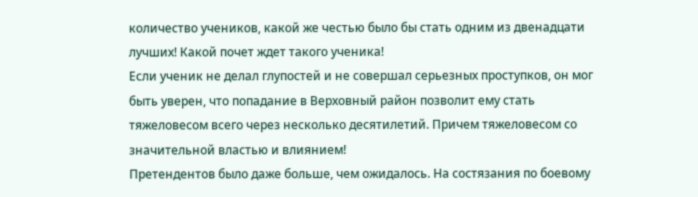количество учеников, какой же честью было бы стать одним из двенадцати лучших! Какой почет ждет такого ученика!
Если ученик не делал глупостей и не совершал серьезных проступков, он мог быть уверен, что попадание в Верховный район позволит ему стать тяжеловесом всего через несколько десятилетий. Причем тяжеловесом со значительной властью и влиянием!
Претендентов было даже больше, чем ожидалось. На состязания по боевому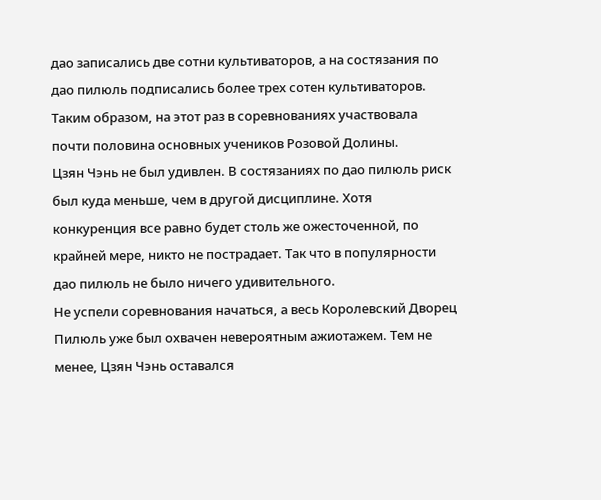дао записались две сотни культиваторов, а на состязания по дао пилюль подписались более трех сотен культиваторов. Таким образом, на этот раз в соревнованиях участвовала почти половина основных учеников Розовой Долины.
Цзян Чэнь не был удивлен. В состязаниях по дао пилюль риск был куда меньше, чем в другой дисциплине. Хотя конкуренция все равно будет столь же ожесточенной, по крайней мере, никто не пострадает. Так что в популярности дао пилюль не было ничего удивительного.
Не успели соревнования начаться, а весь Королевский Дворец Пилюль уже был охвачен невероятным ажиотажем. Тем не менее, Цзян Чэнь оставался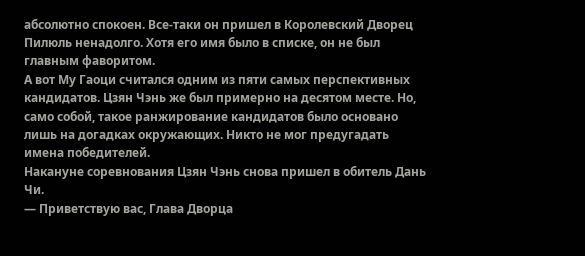абсолютно спокоен. Все-таки он пришел в Королевский Дворец Пилюль ненадолго. Хотя его имя было в списке, он не был главным фаворитом.
А вот Му Гаоци считался одним из пяти самых перспективных кандидатов. Цзян Чэнь же был примерно на десятом месте. Но, само собой, такое ранжирование кандидатов было основано лишь на догадках окружающих. Никто не мог предугадать имена победителей.
Накануне соревнования Цзян Чэнь снова пришел в обитель Дань Чи.
— Приветствую вас, Глава Дворца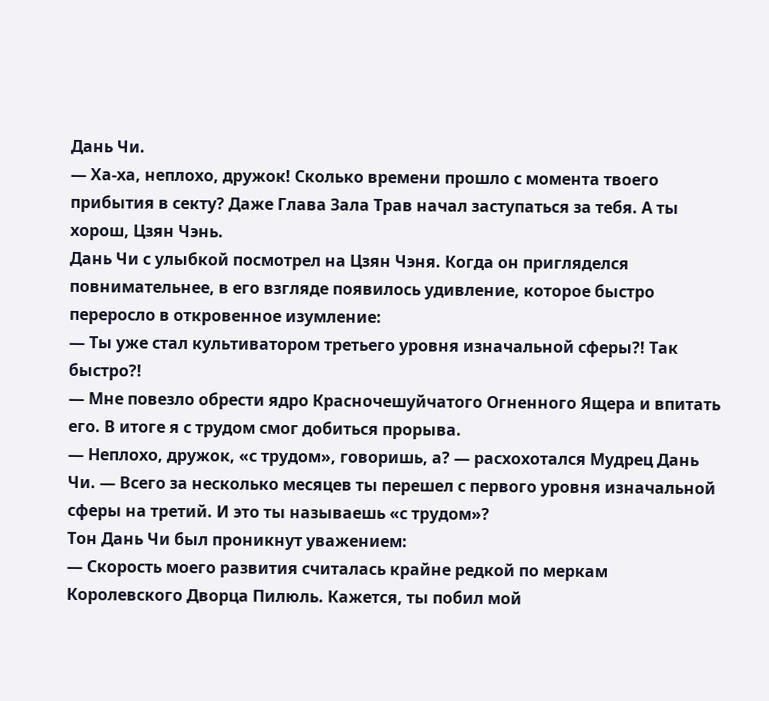Дань Чи.
— Ха-ха, неплохо, дружок! Сколько времени прошло с момента твоего прибытия в секту? Даже Глава Зала Трав начал заступаться за тебя. А ты хорош, Цзян Чэнь.
Дань Чи с улыбкой посмотрел на Цзян Чэня. Когда он пригляделся повнимательнее, в его взгляде появилось удивление, которое быстро переросло в откровенное изумление:
— Ты уже стал культиватором третьего уровня изначальной сферы?! Так быстро?!
— Мне повезло обрести ядро Красночешуйчатого Огненного Ящера и впитать его. В итоге я с трудом смог добиться прорыва.
— Неплохо, дружок, «с трудом», говоришь, а? — расхохотался Мудрец Дань Чи. — Всего за несколько месяцев ты перешел с первого уровня изначальной сферы на третий. И это ты называешь «с трудом»?
Тон Дань Чи был проникнут уважением:
— Скорость моего развития считалась крайне редкой по меркам Королевского Дворца Пилюль. Кажется, ты побил мой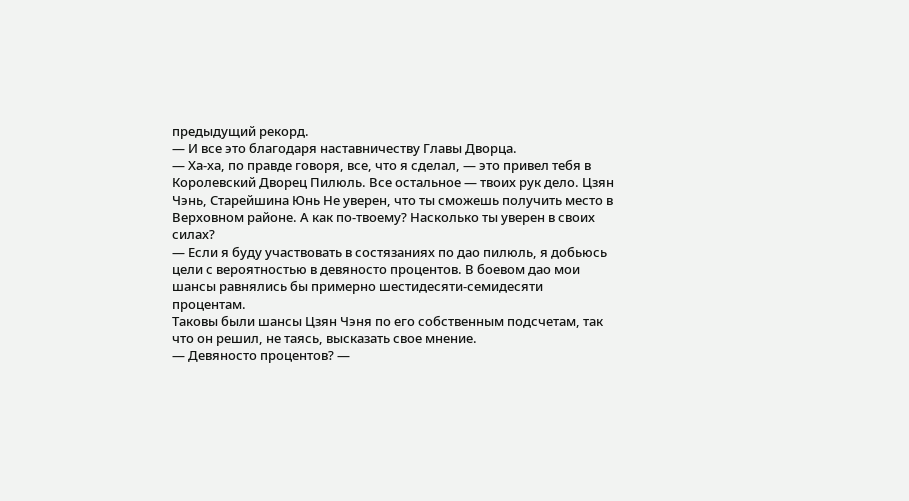предыдущий рекорд.
— И все это благодаря наставничеству Главы Дворца.
— Ха-ха, по правде говоря, все, что я сделал, — это привел тебя в Королевский Дворец Пилюль. Все остальное — твоих рук дело. Цзян Чэнь, Старейшина Юнь Не уверен, что ты сможешь получить место в Верховном районе. А как по-твоему? Насколько ты уверен в своих силах?
— Если я буду участвовать в состязаниях по дао пилюль, я добьюсь цели с вероятностью в девяносто процентов. В боевом дао мои шансы равнялись бы примерно шестидесяти-семидесяти процентам.
Таковы были шансы Цзян Чэня по его собственным подсчетам, так что он решил, не таясь, высказать свое мнение.
— Девяносто процентов? —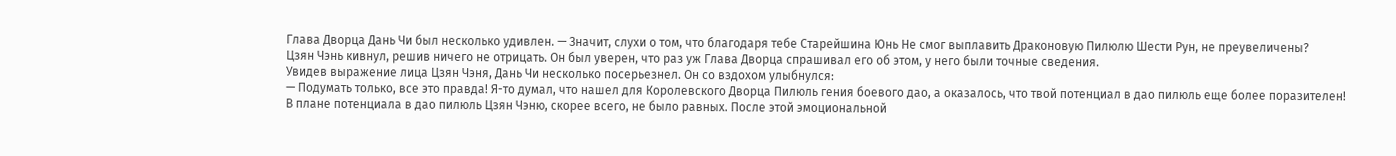Глава Дворца Дань Чи был несколько удивлен. — Значит, слухи о том, что благодаря тебе Старейшина Юнь Не смог выплавить Драконовую Пилюлю Шести Рун, не преувеличены?
Цзян Чэнь кивнул, решив ничего не отрицать. Он был уверен, что раз уж Глава Дворца спрашивал его об этом, у него были точные сведения.
Увидев выражение лица Цзян Чэня, Дань Чи несколько посерьезнел. Он со вздохом улыбнулся:
— Подумать только, все это правда! Я-то думал, что нашел для Королевского Дворца Пилюль гения боевого дао, а оказалось, что твой потенциал в дао пилюль еще более поразителен!
В плане потенциала в дао пилюль Цзян Чэню, скорее всего, не было равных. После этой эмоциональной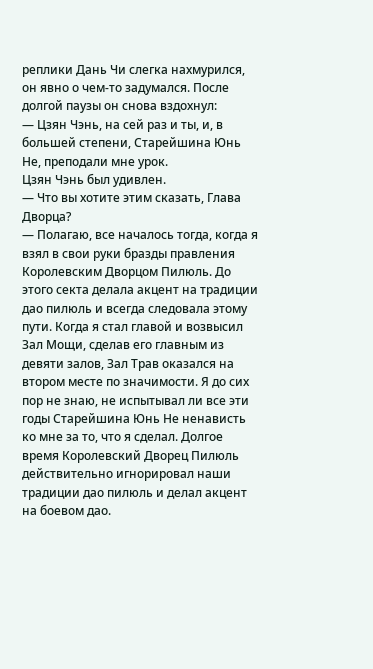реплики Дань Чи слегка нахмурился, он явно о чем-то задумался. После долгой паузы он снова вздохнул:
— Цзян Чэнь, на сей раз и ты, и, в большей степени, Старейшина Юнь Не, преподали мне урок.
Цзян Чэнь был удивлен.
— Что вы хотите этим сказать, Глава Дворца?
— Полагаю, все началось тогда, когда я взял в свои руки бразды правления Королевским Дворцом Пилюль. До этого секта делала акцент на традиции дао пилюль и всегда следовала этому пути. Когда я стал главой и возвысил Зал Мощи, сделав его главным из девяти залов, Зал Трав оказался на втором месте по значимости. Я до сих пор не знаю, не испытывал ли все эти годы Старейшина Юнь Не ненависть ко мне за то, что я сделал. Долгое время Королевский Дворец Пилюль действительно игнорировал наши традиции дао пилюль и делал акцент на боевом дао.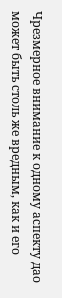Чрезмерное внимание к одному аспекту дао может быть столь же вредным, как и его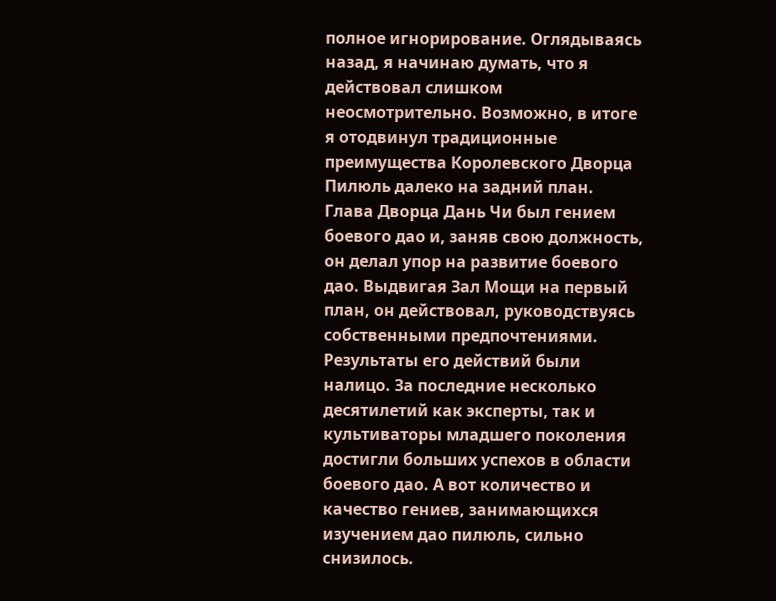полное игнорирование. Оглядываясь назад, я начинаю думать, что я действовал слишком неосмотрительно. Возможно, в итоге я отодвинул традиционные преимущества Королевского Дворца Пилюль далеко на задний план.
Глава Дворца Дань Чи был гением боевого дао и, заняв свою должность, он делал упор на развитие боевого дао. Выдвигая Зал Мощи на первый план, он действовал, руководствуясь собственными предпочтениями.
Результаты его действий были налицо. За последние несколько десятилетий как эксперты, так и культиваторы младшего поколения достигли больших успехов в области боевого дао. А вот количество и качество гениев, занимающихся изучением дао пилюль, сильно снизилось.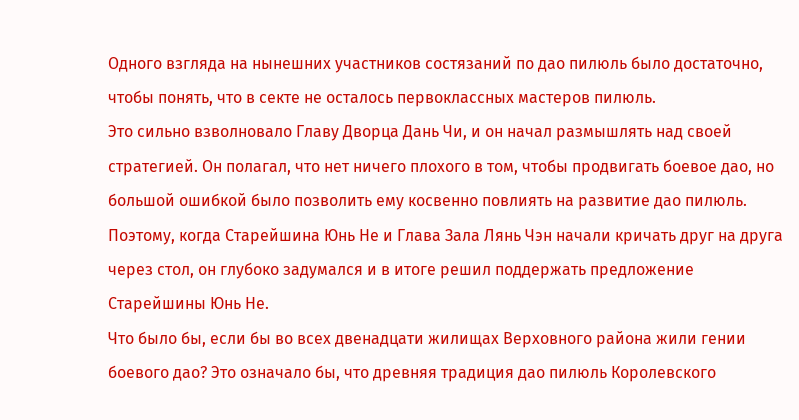Одного взгляда на нынешних участников состязаний по дао пилюль было достаточно, чтобы понять, что в секте не осталось первоклассных мастеров пилюль.
Это сильно взволновало Главу Дворца Дань Чи, и он начал размышлять над своей стратегией. Он полагал, что нет ничего плохого в том, чтобы продвигать боевое дао, но большой ошибкой было позволить ему косвенно повлиять на развитие дао пилюль. Поэтому, когда Старейшина Юнь Не и Глава Зала Лянь Чэн начали кричать друг на друга через стол, он глубоко задумался и в итоге решил поддержать предложение Старейшины Юнь Не.
Что было бы, если бы во всех двенадцати жилищах Верховного района жили гении боевого дао? Это означало бы, что древняя традиция дао пилюль Королевского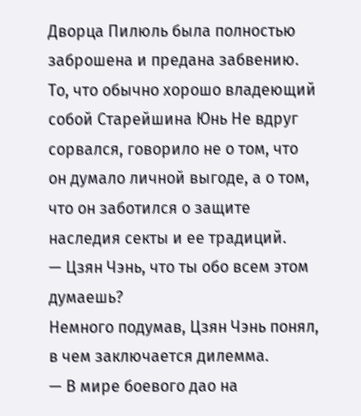Дворца Пилюль была полностью заброшена и предана забвению. То, что обычно хорошо владеющий собой Старейшина Юнь Не вдруг сорвался, говорило не о том, что он думало личной выгоде, а о том, что он заботился о защите наследия секты и ее традиций.
— Цзян Чэнь, что ты обо всем этом думаешь?
Немного подумав, Цзян Чэнь понял, в чем заключается дилемма.
— В мире боевого дао на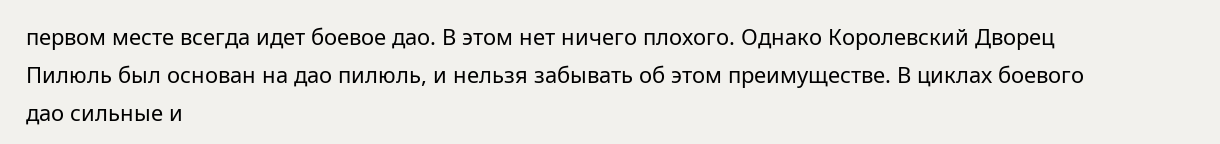первом месте всегда идет боевое дао. В этом нет ничего плохого. Однако Королевский Дворец Пилюль был основан на дао пилюль, и нельзя забывать об этом преимуществе. В циклах боевого дао сильные и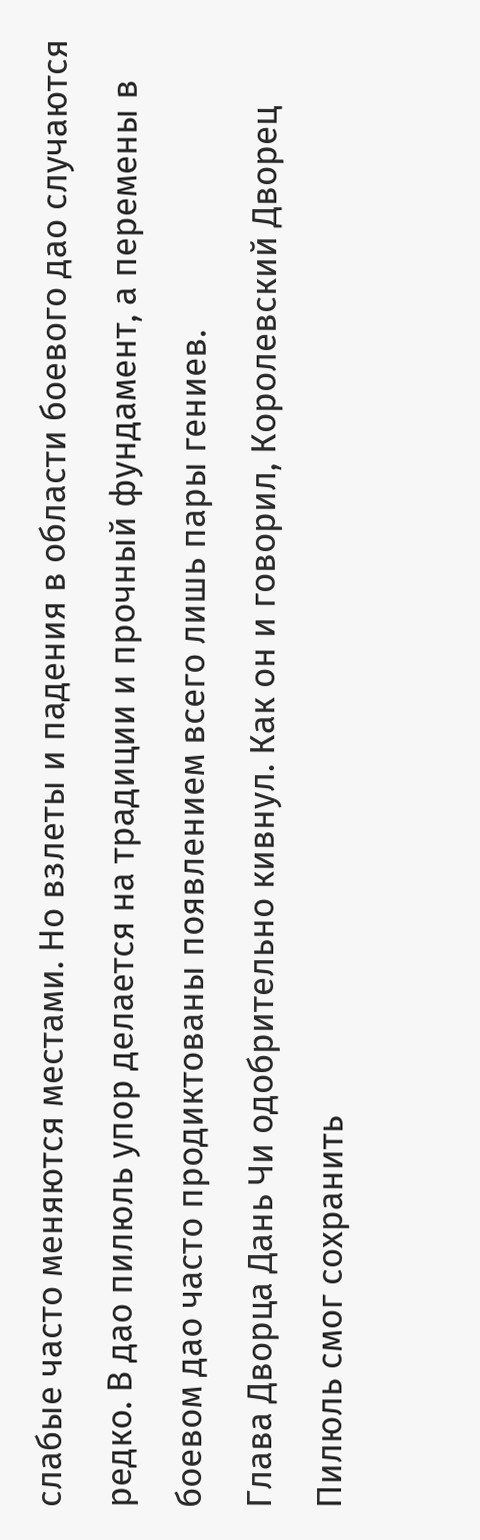слабые часто меняются местами. Но взлеты и падения в области боевого дао случаются редко. В дао пилюль упор делается на традиции и прочный фундамент, а перемены в боевом дао часто продиктованы появлением всего лишь пары гениев.
Глава Дворца Дань Чи одобрительно кивнул. Как он и говорил, Королевский Дворец Пилюль смог сохранить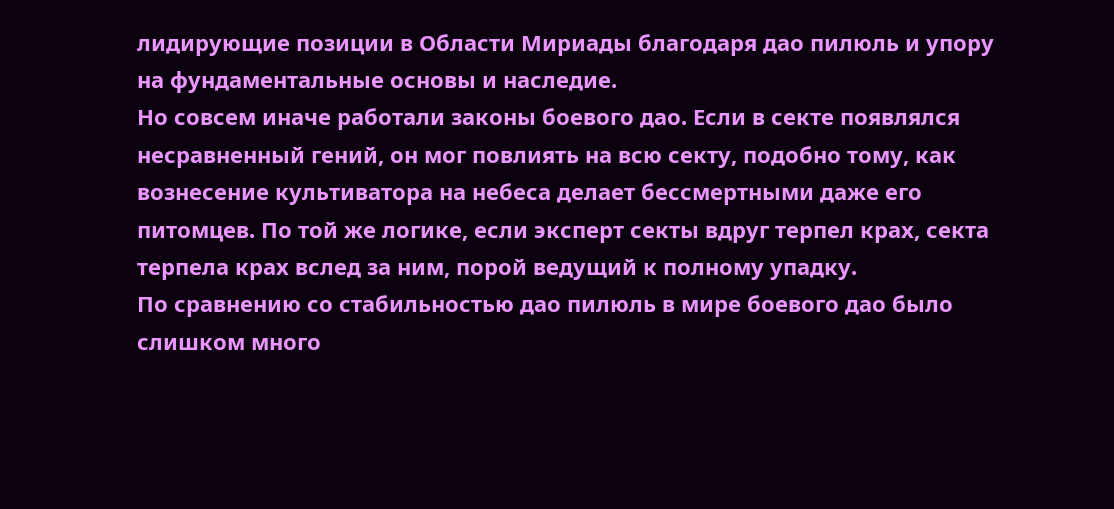лидирующие позиции в Области Мириады благодаря дао пилюль и упору на фундаментальные основы и наследие.
Но совсем иначе работали законы боевого дао. Если в секте появлялся несравненный гений, он мог повлиять на всю секту, подобно тому, как вознесение культиватора на небеса делает бессмертными даже его питомцев. По той же логике, если эксперт секты вдруг терпел крах, секта терпела крах вслед за ним, порой ведущий к полному упадку.
По сравнению со стабильностью дао пилюль в мире боевого дао было слишком много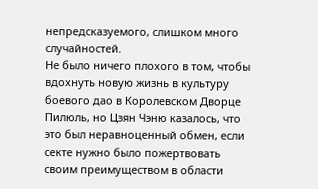непредсказуемого, слишком много случайностей.
Не было ничего плохого в том, чтобы вдохнуть новую жизнь в культуру боевого дао в Королевском Дворце Пилюль, но Цзян Чэню казалось, что это был неравноценный обмен, если секте нужно было пожертвовать своим преимуществом в области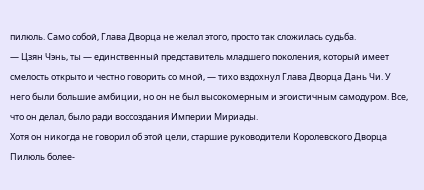пилюль. Само собой, Глава Дворца не желал этого, просто так сложилась судьба.
— Цзян Чэнь, ты — единственный представитель младшего поколения, который имеет смелость открыто и честно говорить со мной, — тихо вздохнул Глава Дворца Дань Чи. У него были большие амбиции, но он не был высокомерным и эгоистичным самодуром. Все, что он делал, было ради воссоздания Империи Мириады.
Хотя он никогда не говорил об этой цели, старшие руководители Королевского Дворца Пилюль более-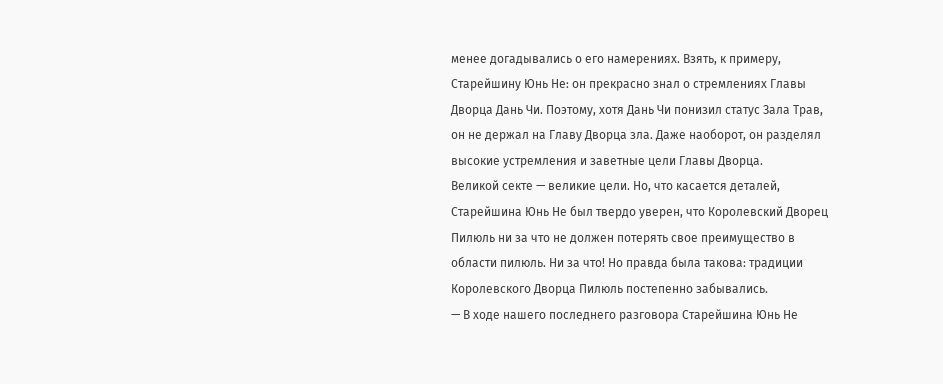менее догадывались о его намерениях. Взять, к примеру, Старейшину Юнь Не: он прекрасно знал о стремлениях Главы Дворца Дань Чи. Поэтому, хотя Дань Чи понизил статус Зала Трав, он не держал на Главу Дворца зла. Даже наоборот, он разделял высокие устремления и заветные цели Главы Дворца.
Великой секте — великие цели. Но, что касается деталей, Старейшина Юнь Не был твердо уверен, что Королевский Дворец Пилюль ни за что не должен потерять свое преимущество в области пилюль. Ни за что! Но правда была такова: традиции Королевского Дворца Пилюль постепенно забывались.
— В ходе нашего последнего разговора Старейшина Юнь Не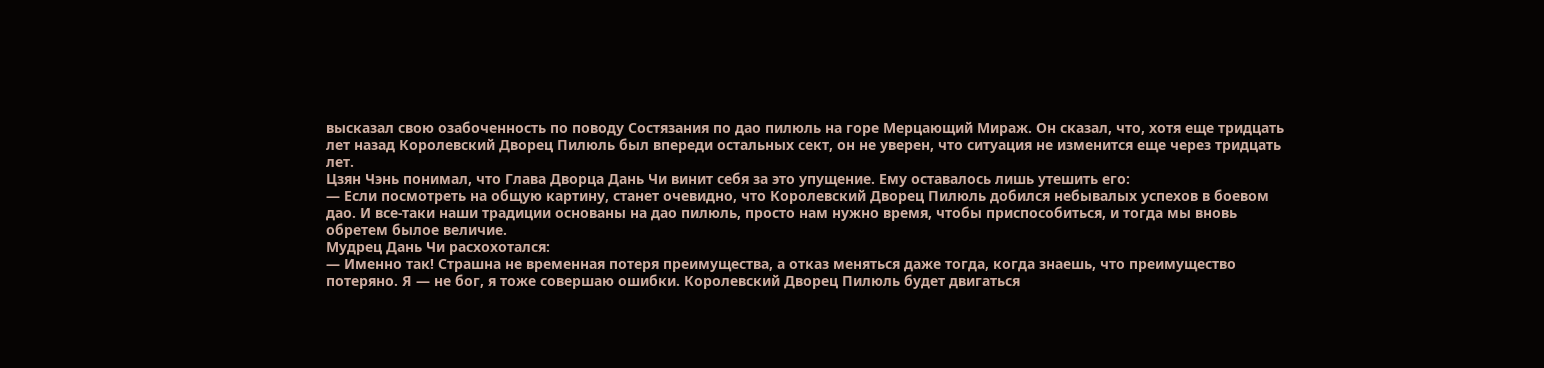высказал свою озабоченность по поводу Состязания по дао пилюль на горе Мерцающий Мираж. Он сказал, что, хотя еще тридцать лет назад Королевский Дворец Пилюль был впереди остальных сект, он не уверен, что ситуация не изменится еще через тридцать лет.
Цзян Чэнь понимал, что Глава Дворца Дань Чи винит себя за это упущение. Ему оставалось лишь утешить его:
— Если посмотреть на общую картину, станет очевидно, что Королевский Дворец Пилюль добился небывалых успехов в боевом дао. И все-таки наши традиции основаны на дао пилюль, просто нам нужно время, чтобы приспособиться, и тогда мы вновь обретем былое величие.
Мудрец Дань Чи расхохотался:
— Именно так! Страшна не временная потеря преимущества, а отказ меняться даже тогда, когда знаешь, что преимущество потеряно. Я — не бог, я тоже совершаю ошибки. Королевский Дворец Пилюль будет двигаться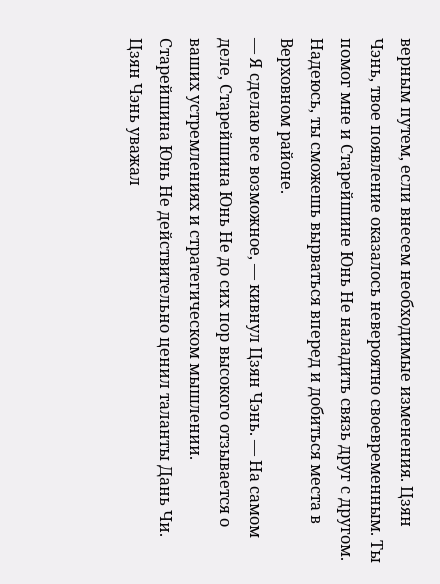верным путем, если внесем необходимые изменения. Цзян Чэнь, твое появление оказалось невероятно своевременным. Ты помог мне и Старейшине Юнь Не наладить связь друг с другом. Надеюсь, ты сможешь вырваться вперед и добиться места в Верховном районе.
— Я сделаю все возможное, — кивнул Цзян Чэнь. — На самом деле, Старейшина Юнь Не до сих пор высокого отзывается о ваших устремлениях и стратегическом мышлении.
Старейшина Юнь Не действительно ценил таланты Дань Чи. Цзян Чэнь уважал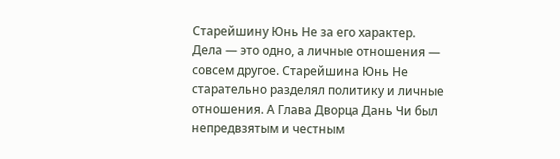Старейшину Юнь Не за его характер.
Дела — это одно, а личные отношения — совсем другое. Старейшина Юнь Не старательно разделял политику и личные отношения. А Глава Дворца Дань Чи был непредвзятым и честным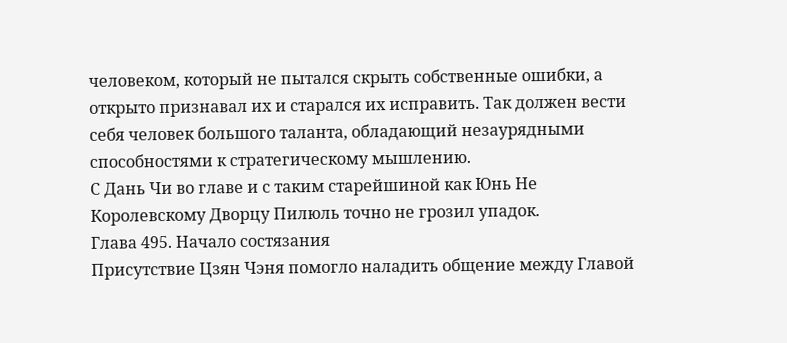человеком, который не пытался скрыть собственные ошибки, а открыто признавал их и старался их исправить. Так должен вести себя человек большого таланта, обладающий незаурядными способностями к стратегическому мышлению.
С Дань Чи во главе и с таким старейшиной как Юнь Не Королевскому Дворцу Пилюль точно не грозил упадок.
Глава 495. Начало состязания
Присутствие Цзян Чэня помогло наладить общение между Главой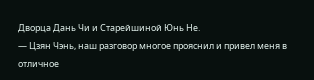Дворца Дань Чи и Старейшиной Юнь Не.
— Цзян Чэнь, наш разговор многое прояснил и привел меня в отличное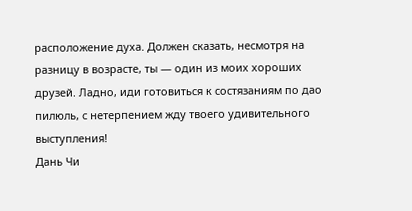расположение духа. Должен сказать, несмотря на разницу в возрасте, ты — один из моих хороших друзей. Ладно, иди готовиться к состязаниям по дао пилюль, с нетерпением жду твоего удивительного выступления!
Дань Чи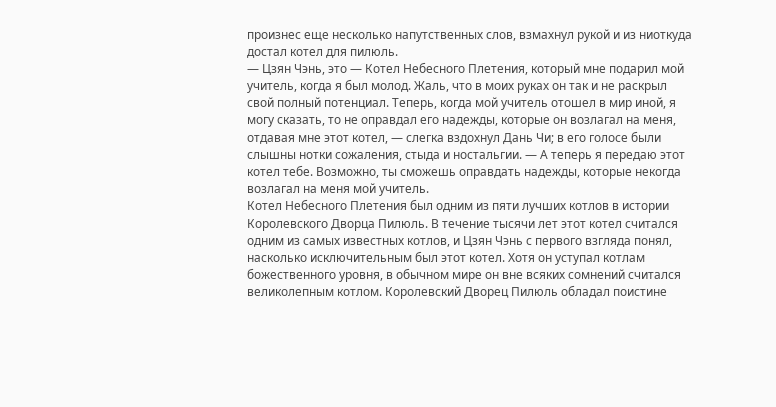произнес еще несколько напутственных слов, взмахнул рукой и из ниоткуда достал котел для пилюль.
— Цзян Чэнь, это — Котел Небесного Плетения, который мне подарил мой учитель, когда я был молод. Жаль, что в моих руках он так и не раскрыл свой полный потенциал. Теперь, когда мой учитель отошел в мир иной, я могу сказать, то не оправдал его надежды, которые он возлагал на меня, отдавая мне этот котел, — слегка вздохнул Дань Чи; в его голосе были слышны нотки сожаления, стыда и ностальгии. — А теперь я передаю этот котел тебе. Возможно, ты сможешь оправдать надежды, которые некогда возлагал на меня мой учитель.
Котел Небесного Плетения был одним из пяти лучших котлов в истории Королевского Дворца Пилюль. В течение тысячи лет этот котел считался одним из самых известных котлов, и Цзян Чэнь с первого взгляда понял, насколько исключительным был этот котел. Хотя он уступал котлам божественного уровня, в обычном мире он вне всяких сомнений считался великолепным котлом. Королевский Дворец Пилюль обладал поистине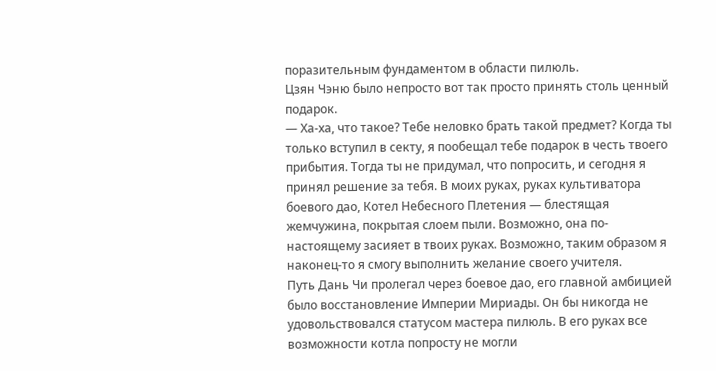поразительным фундаментом в области пилюль.
Цзян Чэню было непросто вот так просто принять столь ценный подарок.
— Ха-ха, что такое? Тебе неловко брать такой предмет? Когда ты только вступил в секту, я пообещал тебе подарок в честь твоего прибытия. Тогда ты не придумал, что попросить, и сегодня я принял решение за тебя. В моих руках, руках культиватора боевого дао, Котел Небесного Плетения — блестящая жемчужина, покрытая слоем пыли. Возможно, она по-настоящему засияет в твоих руках. Возможно, таким образом я наконец-то я смогу выполнить желание своего учителя.
Путь Дань Чи пролегал через боевое дао, его главной амбицией было восстановление Империи Мириады. Он бы никогда не удовольствовался статусом мастера пилюль. В его руках все возможности котла попросту не могли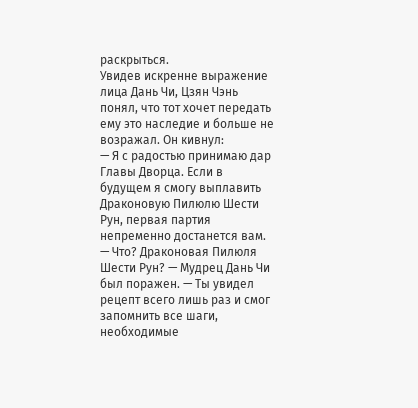раскрыться.
Увидев искренне выражение лица Дань Чи, Цзян Чэнь понял, что тот хочет передать ему это наследие и больше не возражал. Он кивнул:
— Я с радостью принимаю дар Главы Дворца. Если в будущем я смогу выплавить Драконовую Пилюлю Шести Рун, первая партия непременно достанется вам.
— Что? Драконовая Пилюля Шести Рун? — Мудрец Дань Чи был поражен. — Ты увидел рецепт всего лишь раз и смог запомнить все шаги, необходимые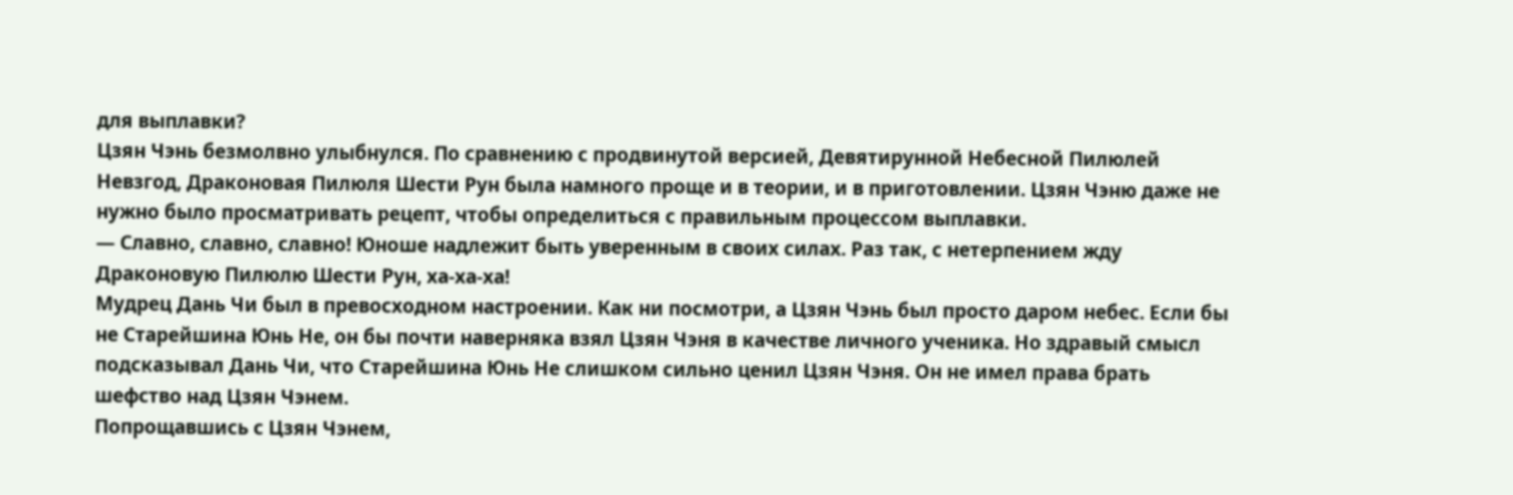для выплавки?
Цзян Чэнь безмолвно улыбнулся. По сравнению с продвинутой версией, Девятирунной Небесной Пилюлей Невзгод, Драконовая Пилюля Шести Рун была намного проще и в теории, и в приготовлении. Цзян Чэню даже не нужно было просматривать рецепт, чтобы определиться с правильным процессом выплавки.
— Славно, славно, славно! Юноше надлежит быть уверенным в своих силах. Раз так, с нетерпением жду Драконовую Пилюлю Шести Рун, ха-ха-ха!
Мудрец Дань Чи был в превосходном настроении. Как ни посмотри, а Цзян Чэнь был просто даром небес. Если бы не Старейшина Юнь Не, он бы почти наверняка взял Цзян Чэня в качестве личного ученика. Но здравый смысл подсказывал Дань Чи, что Старейшина Юнь Не слишком сильно ценил Цзян Чэня. Он не имел права брать шефство над Цзян Чэнем.
Попрощавшись с Цзян Чэнем,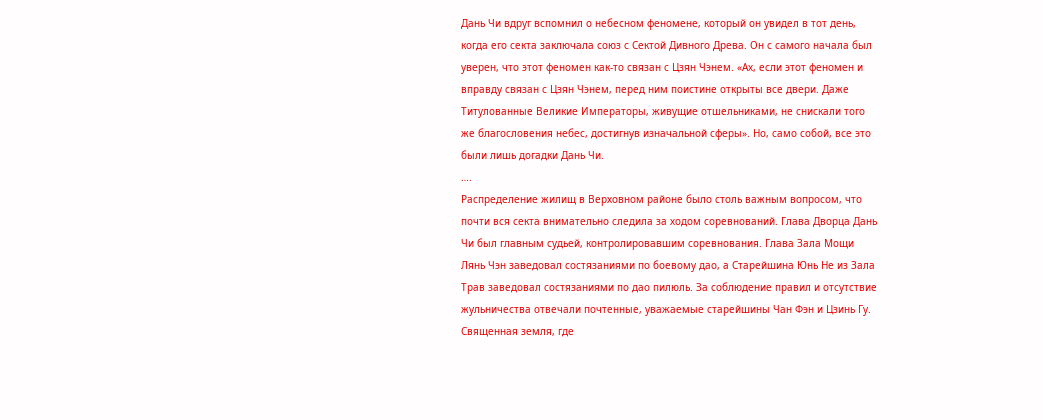Дань Чи вдруг вспомнил о небесном феномене, который он увидел в тот день, когда его секта заключала союз с Сектой Дивного Древа. Он с самого начала был уверен, что этот феномен как-то связан с Цзян Чэнем. «Ах, если этот феномен и вправду связан с Цзян Чэнем, перед ним поистине открыты все двери. Даже Титулованные Великие Императоры, живущие отшельниками, не снискали того же благословения небес, достигнув изначальной сферы». Но, само собой, все это были лишь догадки Дань Чи.
….
Распределение жилищ в Верховном районе было столь важным вопросом, что почти вся секта внимательно следила за ходом соревнований. Глава Дворца Дань Чи был главным судьей, контролировавшим соревнования. Глава Зала Мощи Лянь Чэн заведовал состязаниями по боевому дао, а Старейшина Юнь Не из Зала Трав заведовал состязаниями по дао пилюль. За соблюдение правил и отсутствие жульничества отвечали почтенные, уважаемые старейшины Чан Фэн и Цзинь Гу.
Священная земля, где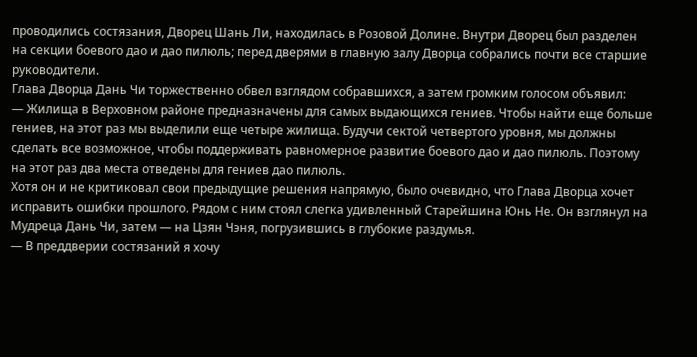проводились состязания, Дворец Шань Ли, находилась в Розовой Долине. Внутри Дворец был разделен на секции боевого дао и дао пилюль; перед дверями в главную залу Дворца собрались почти все старшие руководители.
Глава Дворца Дань Чи торжественно обвел взглядом собравшихся, а затем громким голосом объявил:
— Жилища в Верховном районе предназначены для самых выдающихся гениев. Чтобы найти еще больше гениев, на этот раз мы выделили еще четыре жилища. Будучи сектой четвертого уровня, мы должны сделать все возможное, чтобы поддерживать равномерное развитие боевого дао и дао пилюль. Поэтому на этот раз два места отведены для гениев дао пилюль.
Хотя он и не критиковал свои предыдущие решения напрямую, было очевидно, что Глава Дворца хочет исправить ошибки прошлого. Рядом с ним стоял слегка удивленный Старейшина Юнь Не. Он взглянул на Мудреца Дань Чи, затем — на Цзян Чэня, погрузившись в глубокие раздумья.
— В преддверии состязаний я хочу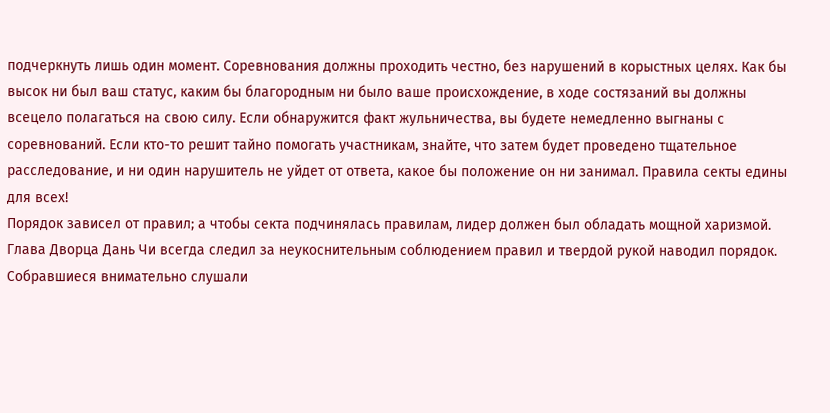подчеркнуть лишь один момент. Соревнования должны проходить честно, без нарушений в корыстных целях. Как бы высок ни был ваш статус, каким бы благородным ни было ваше происхождение, в ходе состязаний вы должны всецело полагаться на свою силу. Если обнаружится факт жульничества, вы будете немедленно выгнаны с соревнований. Если кто-то решит тайно помогать участникам, знайте, что затем будет проведено тщательное расследование, и ни один нарушитель не уйдет от ответа, какое бы положение он ни занимал. Правила секты едины для всех!
Порядок зависел от правил; а чтобы секта подчинялась правилам, лидер должен был обладать мощной харизмой. Глава Дворца Дань Чи всегда следил за неукоснительным соблюдением правил и твердой рукой наводил порядок. Собравшиеся внимательно слушали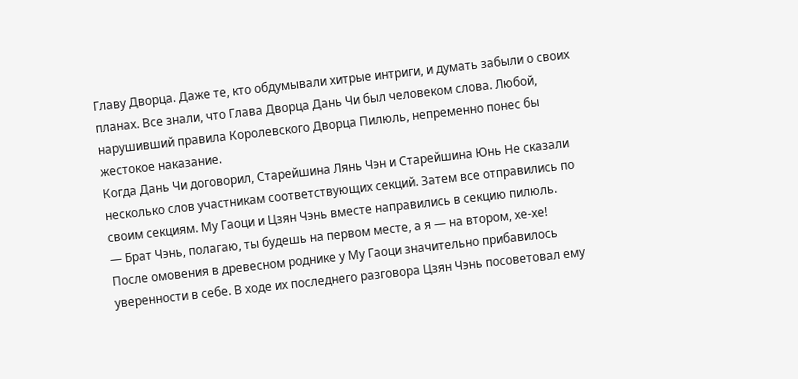Главу Дворца. Даже те, кто обдумывали хитрые интриги, и думать забыли о своих планах. Все знали, что Глава Дворца Дань Чи был человеком слова. Любой, нарушивший правила Королевского Дворца Пилюль, непременно понес бы жестокое наказание.
Когда Дань Чи договорил, Старейшина Лянь Чэн и Старейшина Юнь Не сказали несколько слов участникам соответствующих секций. Затем все отправились по своим секциям. Му Гаоци и Цзян Чэнь вместе направились в секцию пилюль.
— Брат Чэнь, полагаю, ты будешь на первом месте, а я — на втором, хе-хе!
После омовения в древесном роднике у Му Гаоци значительно прибавилось уверенности в себе. В ходе их последнего разговора Цзян Чэнь посоветовал ему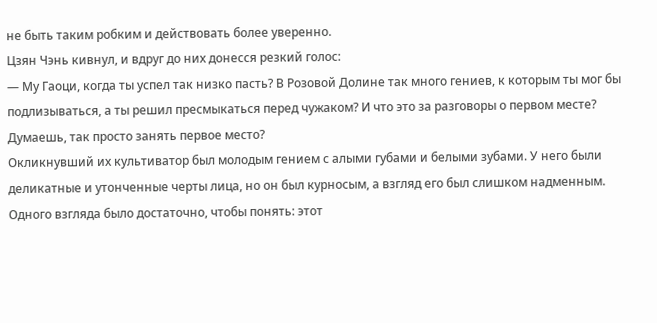не быть таким робким и действовать более уверенно.
Цзян Чэнь кивнул, и вдруг до них донесся резкий голос:
— Му Гаоци, когда ты успел так низко пасть? В Розовой Долине так много гениев, к которым ты мог бы подлизываться, а ты решил пресмыкаться перед чужаком? И что это за разговоры о первом месте? Думаешь, так просто занять первое место?
Окликнувший их культиватор был молодым гением с алыми губами и белыми зубами. У него были деликатные и утонченные черты лица, но он был курносым, а взгляд его был слишком надменным. Одного взгляда было достаточно, чтобы понять: этот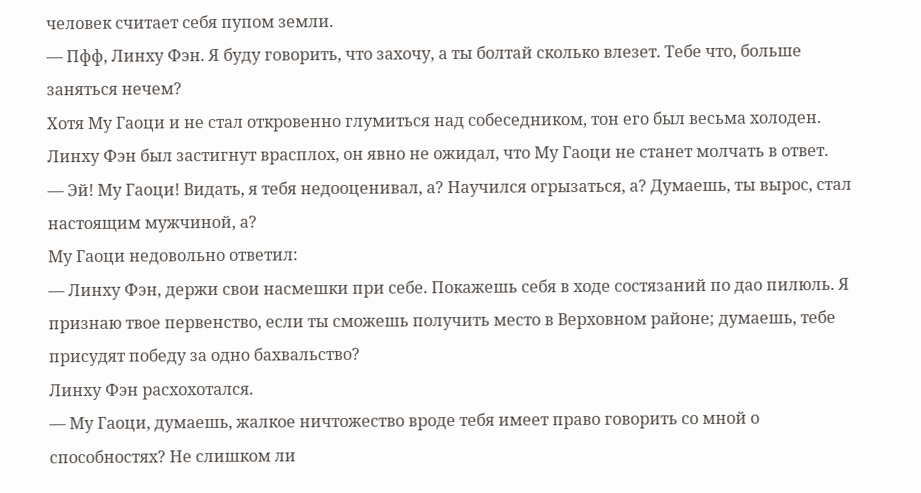человек считает себя пупом земли.
— Пфф, Линху Фэн. Я буду говорить, что захочу, а ты болтай сколько влезет. Тебе что, больше заняться нечем?
Хотя Му Гаоци и не стал откровенно глумиться над собеседником, тон его был весьма холоден.
Линху Фэн был застигнут врасплох, он явно не ожидал, что Му Гаоци не станет молчать в ответ.
— Эй! Му Гаоци! Видать, я тебя недооценивал, а? Научился огрызаться, а? Думаешь, ты вырос, стал настоящим мужчиной, а?
Му Гаоци недовольно ответил:
— Линху Фэн, держи свои насмешки при себе. Покажешь себя в ходе состязаний по дао пилюль. Я признаю твое первенство, если ты сможешь получить место в Верховном районе; думаешь, тебе присудят победу за одно бахвальство?
Линху Фэн расхохотался.
— Му Гаоци, думаешь, жалкое ничтожество вроде тебя имеет право говорить со мной о способностях? Не слишком ли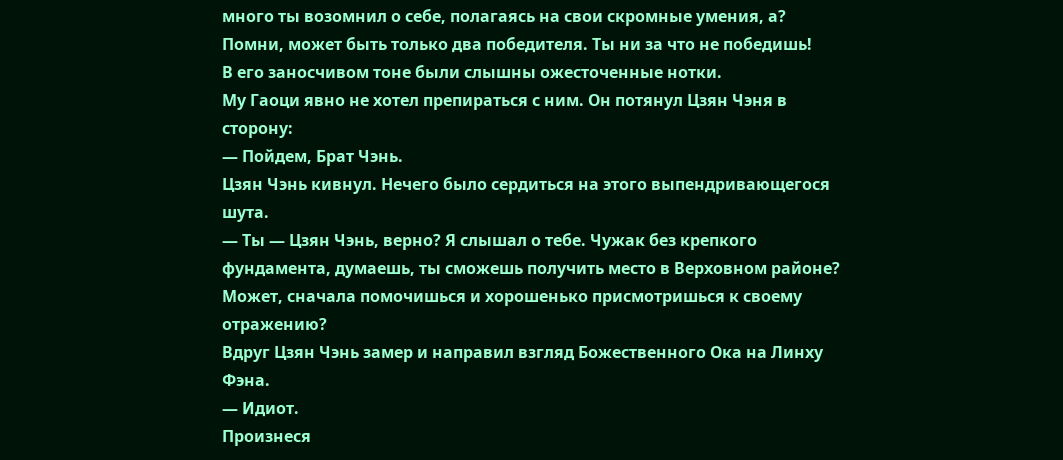много ты возомнил о себе, полагаясь на свои скромные умения, а? Помни, может быть только два победителя. Ты ни за что не победишь!
В его заносчивом тоне были слышны ожесточенные нотки.
Му Гаоци явно не хотел препираться с ним. Он потянул Цзян Чэня в сторону:
— Пойдем, Брат Чэнь.
Цзян Чэнь кивнул. Нечего было сердиться на этого выпендривающегося шута.
— Ты — Цзян Чэнь, верно? Я слышал о тебе. Чужак без крепкого фундамента, думаешь, ты сможешь получить место в Верховном районе? Может, сначала помочишься и хорошенько присмотришься к своему отражению?
Вдруг Цзян Чэнь замер и направил взгляд Божественного Ока на Линху Фэна.
— Идиот.
Произнеся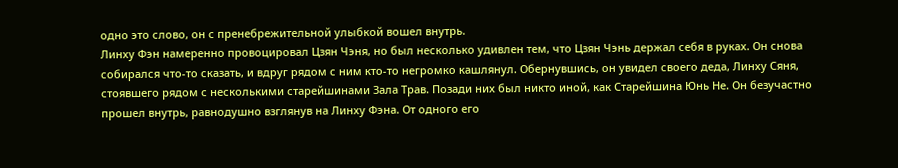одно это слово, он с пренебрежительной улыбкой вошел внутрь.
Линху Фэн намеренно провоцировал Цзян Чэня, но был несколько удивлен тем, что Цзян Чэнь держал себя в руках. Он снова собирался что-то сказать, и вдруг рядом с ним кто-то негромко кашлянул. Обернувшись, он увидел своего деда, Линху Сяня, стоявшего рядом с несколькими старейшинами Зала Трав. Позади них был никто иной, как Старейшина Юнь Не. Он безучастно прошел внутрь, равнодушно взглянув на Линху Фэна. От одного его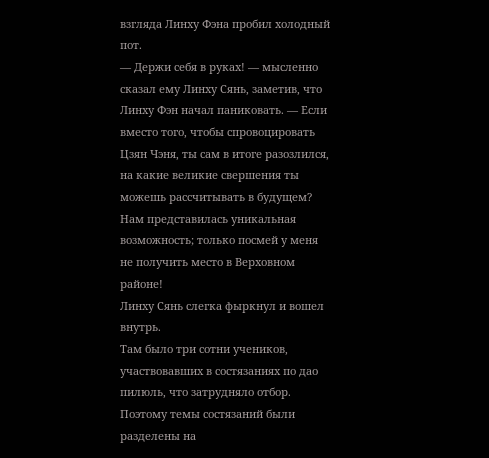взгляда Линху Фэна пробил холодный пот.
— Держи себя в руках! — мысленно сказал ему Линху Сянь, заметив, что Линху Фэн начал паниковать. — Если вместо того, чтобы спровоцировать Цзян Чэня, ты сам в итоге разозлился, на какие великие свершения ты можешь рассчитывать в будущем? Нам представилась уникальная возможность; только посмей у меня не получить место в Верховном районе!
Линху Сянь слегка фыркнул и вошел внутрь.
Там было три сотни учеников, участвовавших в состязаниях по дао пилюль, что затрудняло отбор. Поэтому темы состязаний были разделены на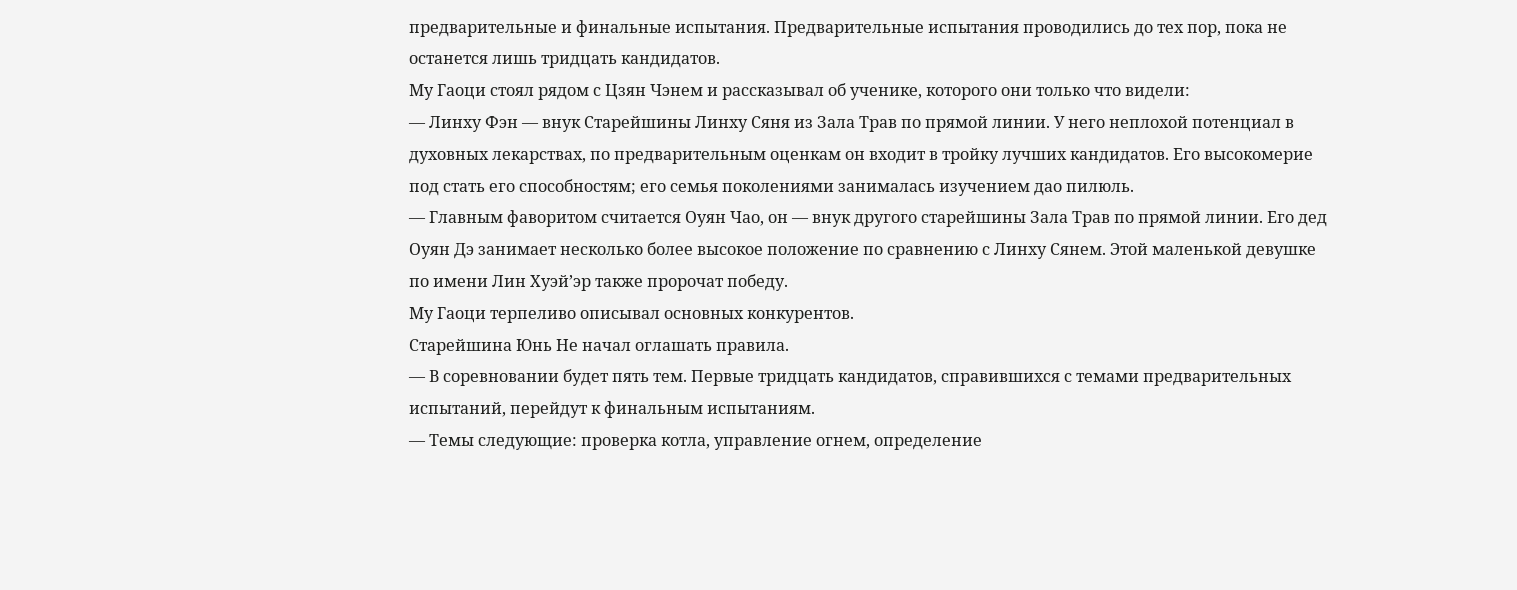предварительные и финальные испытания. Предварительные испытания проводились до тех пор, пока не останется лишь тридцать кандидатов.
Му Гаоци стоял рядом с Цзян Чэнем и рассказывал об ученике, которого они только что видели:
— Линху Фэн — внук Старейшины Линху Сяня из Зала Трав по прямой линии. У него неплохой потенциал в духовных лекарствах, по предварительным оценкам он входит в тройку лучших кандидатов. Его высокомерие под стать его способностям; его семья поколениями занималась изучением дао пилюль.
— Главным фаворитом считается Оуян Чао, он — внук другого старейшины Зала Трав по прямой линии. Его дед Оуян Дэ занимает несколько более высокое положение по сравнению с Линху Сянем. Этой маленькой девушке по имени Лин Хуэй’эр также пророчат победу.
Му Гаоци терпеливо описывал основных конкурентов.
Старейшина Юнь Не начал оглашать правила.
— В соревновании будет пять тем. Первые тридцать кандидатов, справившихся с темами предварительных испытаний, перейдут к финальным испытаниям.
— Темы следующие: проверка котла, управление огнем, определение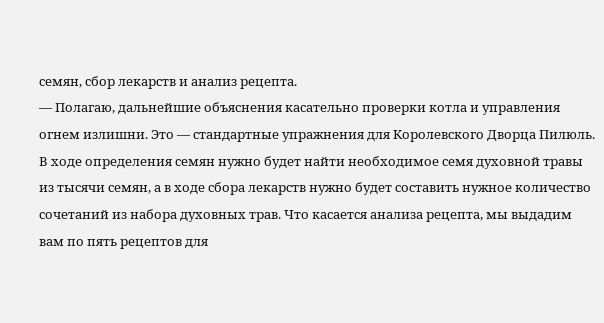семян, сбор лекарств и анализ рецепта.
— Полагаю, дальнейшие объяснения касательно проверки котла и управления огнем излишни. Это — стандартные упражнения для Королевского Дворца Пилюль. В ходе определения семян нужно будет найти необходимое семя духовной травы из тысячи семян, а в ходе сбора лекарств нужно будет составить нужное количество сочетаний из набора духовных трав. Что касается анализа рецепта, мы выдадим вам по пять рецептов для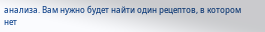анализа. Вам нужно будет найти один рецептов, в котором нет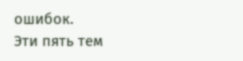ошибок.
Эти пять тем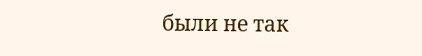были не так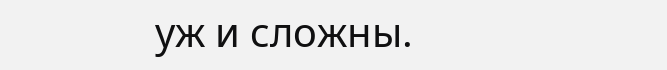уж и сложны.